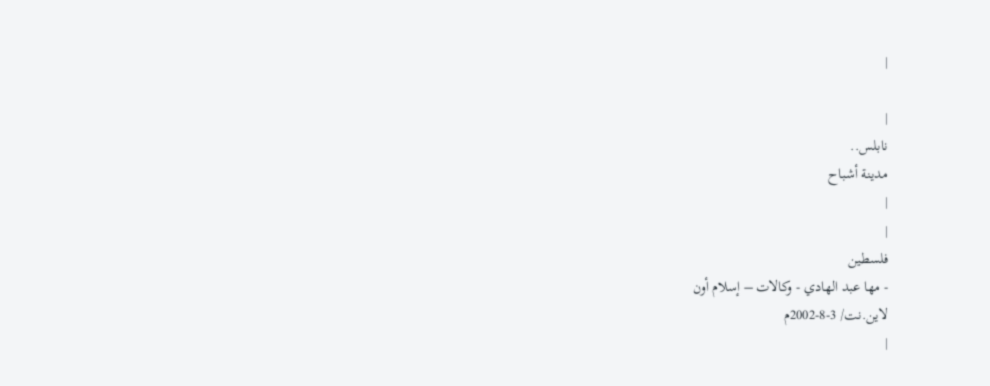|

|
نابلس..
مدينة أشباح
|
|
فلسطين
- مها عبد الهادي - وكالات – إسلام أون
لاين.نت/ 3-8-2002م
|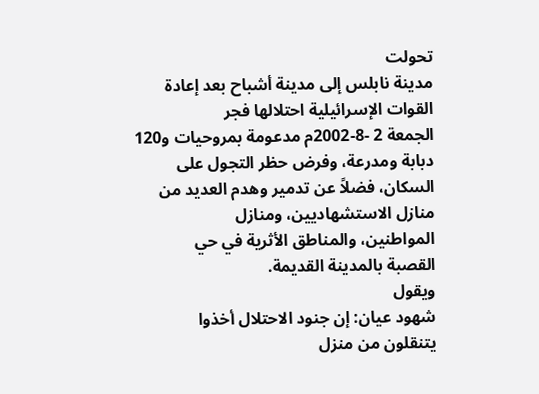تحولت
مدينة نابلس إلى مدينة أشباح بعد إعادة
القوات الإسرائيلية احتلالها فجر
الجمعة 2 -8-2002م مدعومة بمروحيات و120
دبابة ومدرعة، وفرض حظر التجول على
السكان، فضلاً عن تدمير وهدم العديد من
منازل الاستشهاديين، ومنازل
المواطنين، والمناطق الأثرية في حي
القصبة بالمدينة القديمة.
ويقول
شهود عيان: إن جنود الاحتلال أخذوا
يتنقلون من منزل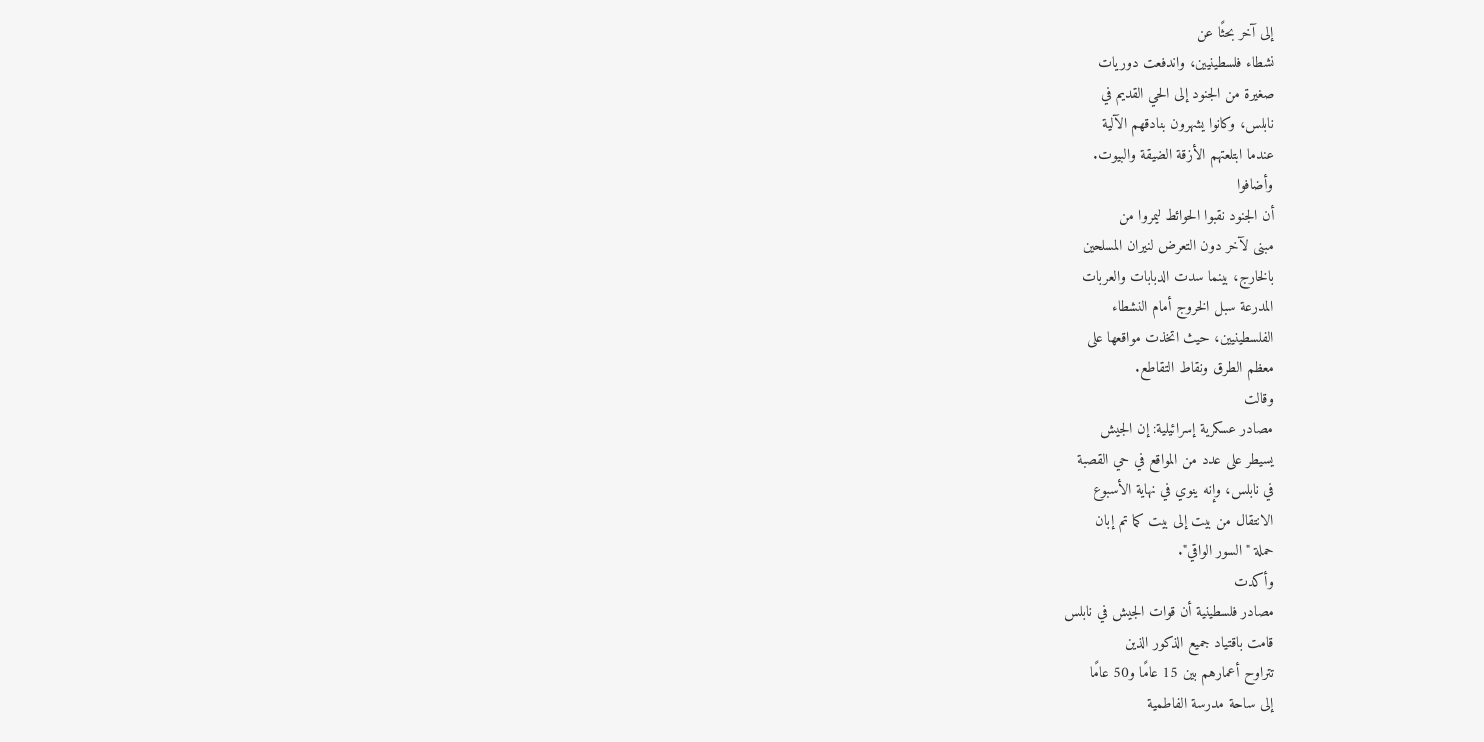إلى آخر بحثًا عن
نشطاء فلسطينيين، واندفعت دوريات
صغيرة من الجنود إلى الحي القديم في
نابلس، وكانوا يشهرون بنادقهم الآلية
عندما ابتلعتهم الأزقة الضيقة والبيوت.
وأضافوا
أن الجنود نقبوا الحوائط ليمروا من
مبنى لآخر دون التعرض لنيران المسلحين
بالخارج، بينما سدت الدبابات والعربات
المدرعة سبل الخروج أمام النشطاء
الفلسطينيين، حيث اتخذت مواقعها على
معظم الطرق ونقاط التقاطع.
وقالت
مصادر عسكرية إسرائيلية: إن الجيش
يسيطر على عدد من المواقع في حي القصبة
في نابلس، وإنه ينوي في نهاية الأسبوع
الانتقال من بيت إلى بيت كما تم إبان
حملة "السور الواقي".
وأكدت
مصادر فلسطينية أن قوات الجيش في نابلس
قامت باقتياد جميع الذكور الذين
تتراوح أعمارهم بين 15 عامًا و50 عامًا
إلى ساحة مدرسة الفاطمية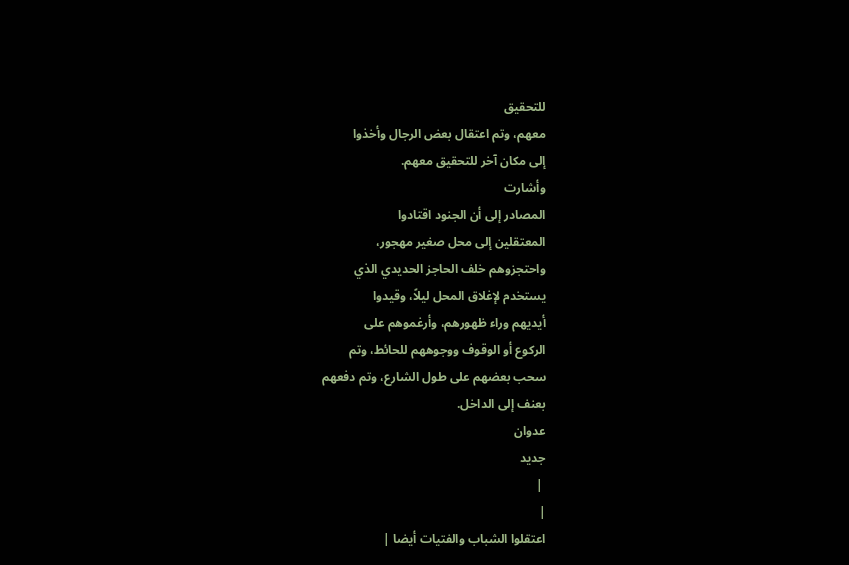للتحقيق
معهم، وتم اعتقال بعض الرجال وأخذوا
إلى مكان آخر للتحقيق معهم.
وأشارت
المصادر إلى أن الجنود اقتادوا
المعتقلين إلى محل صغير مهجور،
واحتجزوهم خلف الحاجز الحديدي الذي
يستخدم لإغلاق المحل ليلاً، وقيدوا
أيديهم وراء ظهورهم، وأرغموهم على
الركوع أو الوقوف ووجوههم للحائط، وتم
سحب بعضهم على طول الشارع، وتم دفعهم
بعنف إلى الداخل.
عدوان
جديد
 |
|
اعتقلوا الشباب والفتيات أيضا |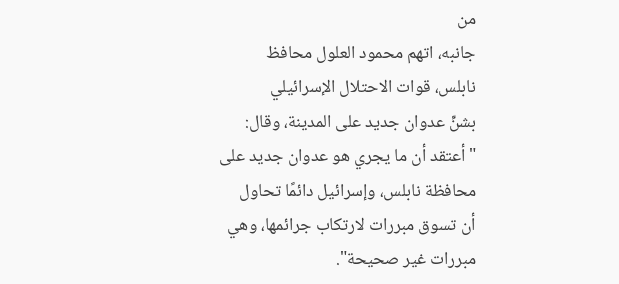من
جانبه، اتهم محمود العلول محافظ
نابلس، قوات الاحتلال الإسرائيلي
بشنِّ عدوان جديد على المدينة، وقال:
"أعتقد أن ما يجري هو عدوان جديد على
محافظة نابلس، وإسرائيل دائمًا تحاول
أن تسوق مبررات لارتكاب جرائمها، وهي
مبررات غير صحيحة".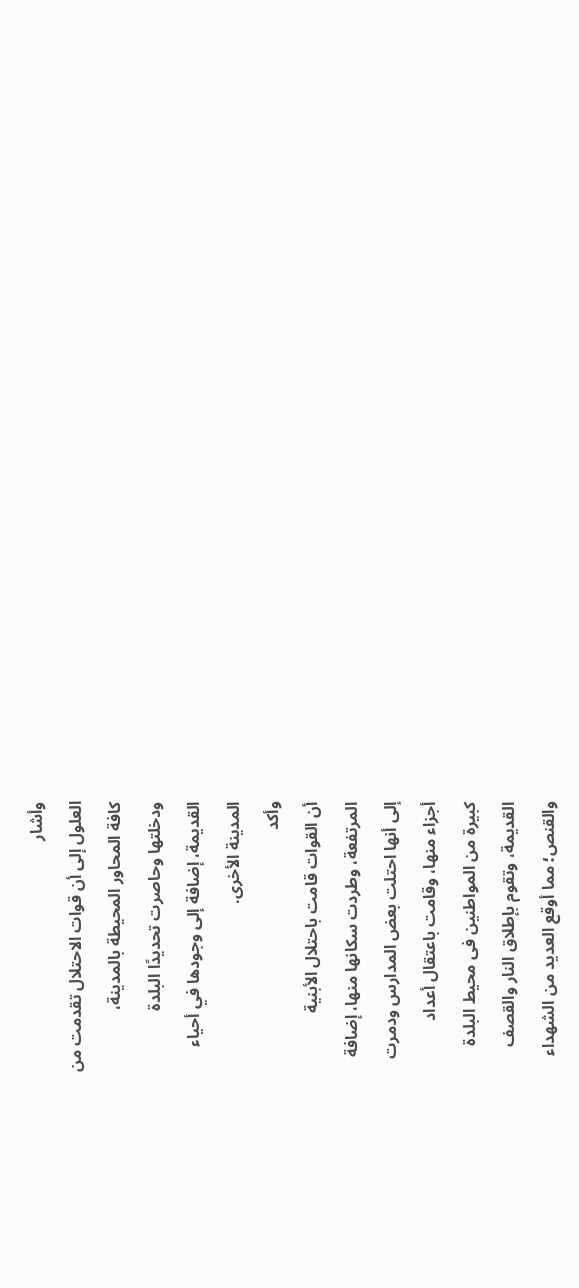وأشار
العلول إلى أن قوات الاحتلال تقدمت من
كافة المحاور المحيطة بالمدينة،
ودخلتها وحاصرت تحديدًا البلدة
القديمة، إضافة إلى وجودها في أحياء
المدينة الأخرى.
وأكد
أن القوات قامت باحتلال الأبنية
المرتفعة، وطردت سكانها منها، إضافة
إلى أنها احتلت بعض المدارس ودمرت
أجزاء منها، وقامت باعتقال أعداد
كبيرة من المواطنين فى محيط البلدة
القديمة، وتقوم بإطلاق النار والقصف
والقنص؛ مما أوقع العديد من الشهداء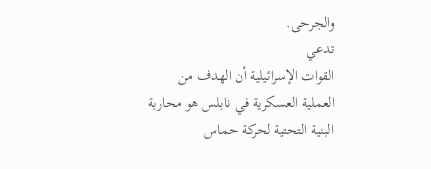والجرحى.
تدعي
القوات الإسرائيلية أن الهدف من
العملية العسكرية في نابلس هو محاربة
البنية التحتية لحركة حماس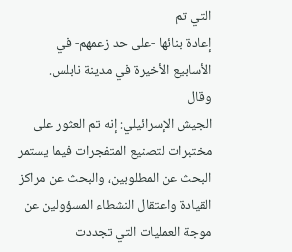التي تم
إعادة بنائها -على حد زعمهم- في
الأسابيع الأخيرة في مدينة نابلس.
وقال
الجيش الإسرائيلي: إنه تم العثور على
مختبرات لتصنيع المتفجرات فيما يستمر
البحث عن المطلوبين، والبحث عن مراكز
القيادة واعتقال النشطاء المسؤولين عن
موجة العمليات التي تجددت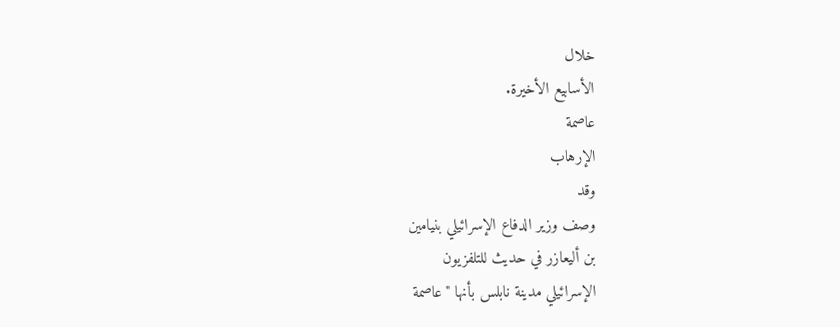خلال
الأسابيع الأخيرة.
عاصمة
الإرهاب
وقد
وصف وزير الدفاع الإسرائيلي بنيامين
بن أليعازر في حديث للتلفزيون
الإسرائيلي مدينة نابلس بأنها "عاصمة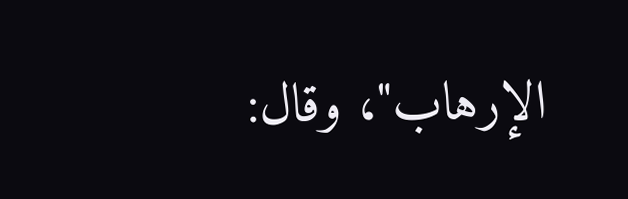الإرهاب"، وقال: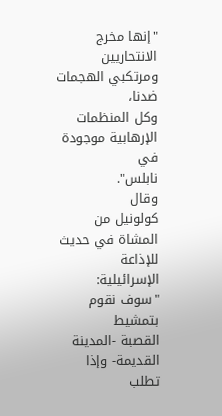"إنها مخرج
الانتحاريين ومرتكبي الهجمات ضدنا،
وكل المنظمات الإرهابية موجودة في
نابلس".
وقال
كولونيل من المشاة في حديث للإذاعة
الإسرائيلية: "سوف نقوم بتمشيط
القصبة -المدينة القديمة- وإذا تطلب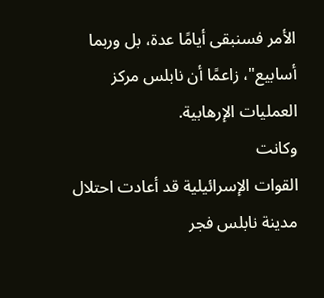الأمر فسنبقى أيامًا عدة، بل وربما
أسابيع"، زاعمًا أن نابلس مركز
العمليات الإرهابية.
وكانت
القوات الإسرائيلية قد أعادت احتلال
مدينة نابلس فجر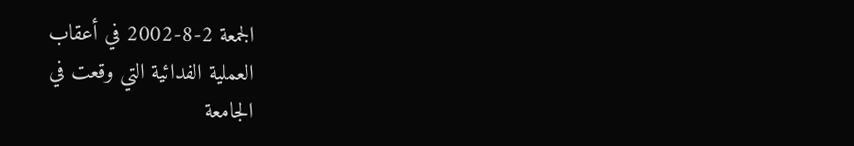الجمعة 2-8-2002 في أعقاب
العملية الفدائية التي وقعت في
الجامعة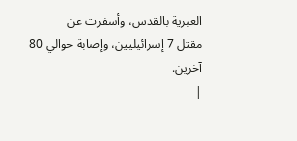العبرية بالقدس، وأسفرت عن
مقتل 7 إسرائيليين، وإصابة حوالي 80
آخرين.
|